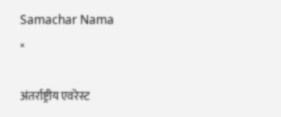Samachar Nama
×

अंतर्राष्ट्रीय एवरेस्ट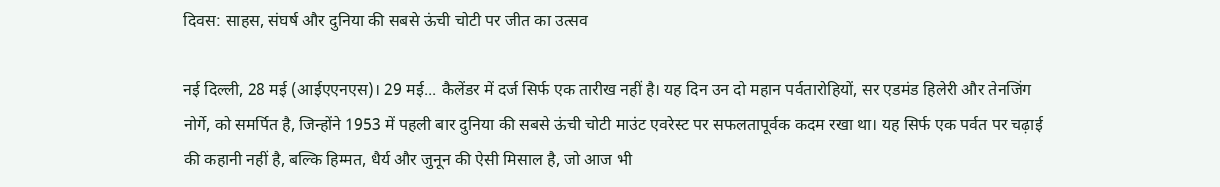दिवस: साहस, संघर्ष और दुनिया की सबसे ऊंची चोटी पर जीत का उत्सव

नई दिल्ली, 28 मई (आईएएनएस)। 29 मई... कैलेंडर में दर्ज सिर्फ एक तारीख नहीं है। यह दिन उन दो महान पर्वतारोहियों, सर एडमंड हिलेरी और तेनजिंग नोर्गे, को समर्पित है, जिन्होंने 1953 में पहली बार दुनिया की सबसे ऊंची चोटी माउंट एवरेस्ट पर सफलतापूर्वक कदम रखा था। यह सिर्फ एक पर्वत पर चढ़ाई की कहानी नहीं है, बल्कि हिम्मत, धैर्य और जुनून की ऐसी मिसाल है, जो आज भी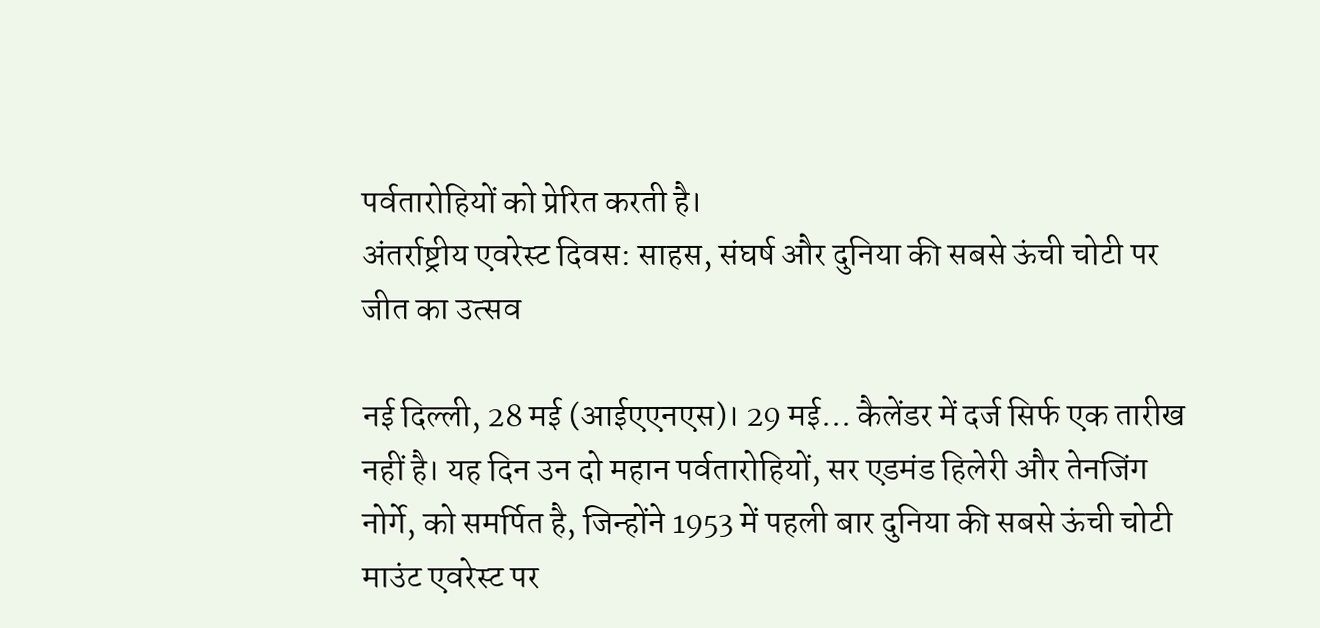पर्वतारोहियों को प्रेरित करती है।
अंतर्राष्ट्रीय एवरेस्ट दिवस: साहस, संघर्ष और दुनिया की सबसे ऊंची चोटी पर जीत का उत्सव

नई दिल्ली, 28 मई (आईएएनएस)। 29 मई... कैलेंडर में दर्ज सिर्फ एक तारीख नहीं है। यह दिन उन दो महान पर्वतारोहियों, सर एडमंड हिलेरी और तेनजिंग नोर्गे, को समर्पित है, जिन्होंने 1953 में पहली बार दुनिया की सबसे ऊंची चोटी माउंट एवरेस्ट पर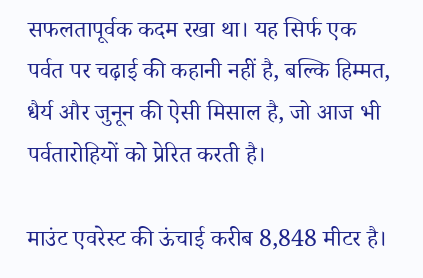सफलतापूर्वक कदम रखा था। यह सिर्फ एक पर्वत पर चढ़ाई की कहानी नहीं है, बल्कि हिम्मत, धैर्य और जुनून की ऐसी मिसाल है, जो आज भी पर्वतारोहियों को प्रेरित करती है।

माउंट एवरेस्ट की ऊंचाई करीब 8,848 मीटर है।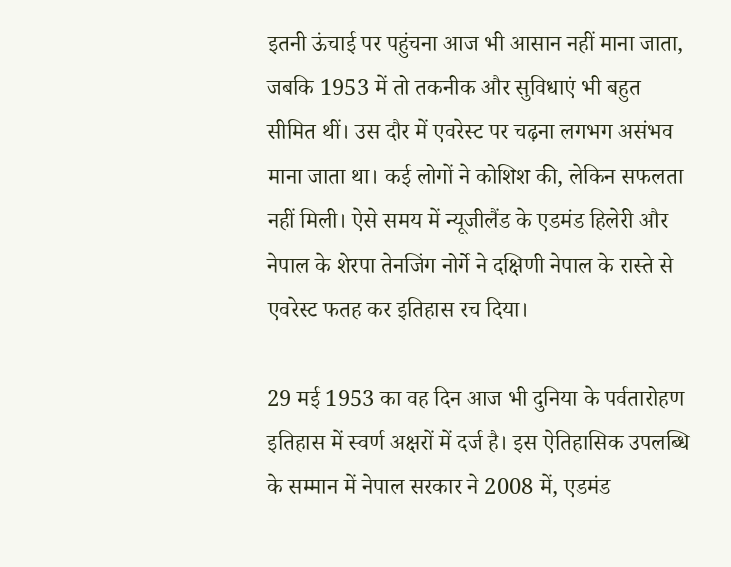इतनी ऊंचाई पर पहुंचना आज भी आसान नहीं माना जाता, जबकि 1953 में तो तकनीक और सुविधाएं भी बहुत सीमित थीं। उस दौर में एवरेस्ट पर चढ़ना लगभग असंभव माना जाता था। कई लोगों ने कोशिश की, लेकिन सफलता नहीं मिली। ऐसे समय में न्यूजीलैंड के एडमंड हिलेरी और नेपाल के शेरपा तेनजिंग नोर्गे ने दक्षिणी नेपाल के रास्ते से एवरेस्ट फतह कर इतिहास रच दिया।

29 मई 1953 का वह दिन आज भी दुनिया के पर्वतारोहण इतिहास में स्वर्ण अक्षरों में दर्ज है। इस ऐतिहासिक उपलब्धि के सम्मान में नेपाल सरकार ने 2008 में, एडमंड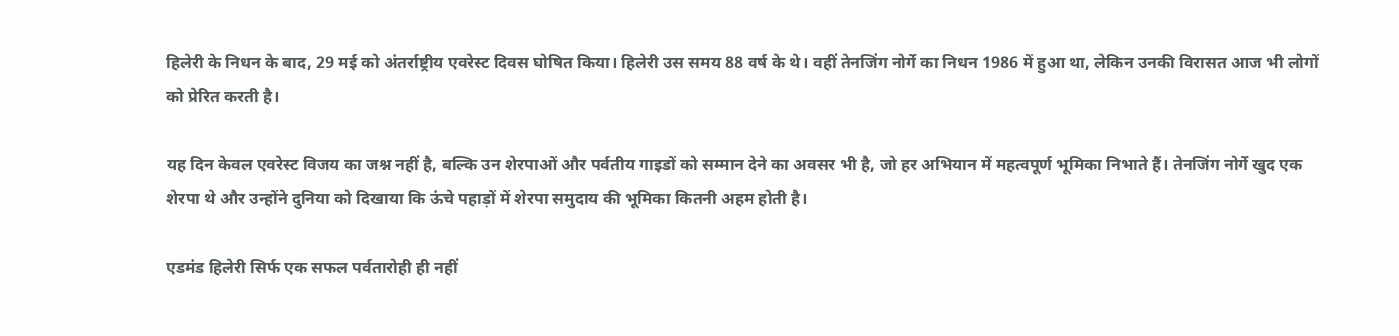हिलेरी के निधन के बाद, 29 मई को अंतर्राष्ट्रीय एवरेस्ट दिवस घोषित किया। हिलेरी उस समय 88 वर्ष के थे। वहीं तेनजिंग नोर्गे का निधन 1986 में हुआ था, लेकिन उनकी विरासत आज भी लोगों को प्रेरित करती है।

यह दिन केवल एवरेस्ट विजय का जश्न नहीं है, बल्कि उन शेरपाओं और पर्वतीय गाइडों को सम्मान देने का अवसर भी है, जो हर अभियान में महत्वपूर्ण भूमिका निभाते हैं। तेनजिंग नोर्गे खुद एक शेरपा थे और उन्होंने दुनिया को दिखाया कि ऊंचे पहाड़ों में शेरपा समुदाय की भूमिका कितनी अहम होती है।

एडमंड हिलेरी सिर्फ एक सफल पर्वतारोही ही नहीं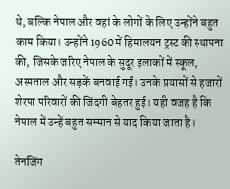थे, बल्कि नेपाल और वहां के लोगों के लिए उन्होंने बहुत काम किया। उन्होंने 1960 में हिमालयन ट्रस्ट की स्थापना की, जिसके जरिए नेपाल के सुदूर इलाकों में स्कूल, अस्पताल और सड़कें बनवाई गईं। उनके प्रयासों से हजारों शेरपा परिवारों की जिंदगी बेहतर हुई। यही वजह है कि नेपाल में उन्हें बहुत सम्मान से याद किया जाता है।

तेनजिंग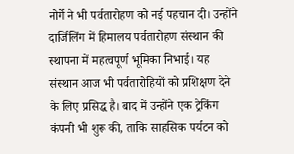नोर्गे ने भी पर्वतारोहण को नई पहचान दी। उन्होंने दार्जिलिंग में हिमालय पर्वतारोहण संस्थान की स्थापना में महत्वपूर्ण भूमिका निभाई। यह संस्थान आज भी पर्वतारोहियों को प्रशिक्षण देने के लिए प्रसिद्ध है। बाद में उन्होंने एक ट्रेकिंग कंपनी भी शुरू की, ताकि साहसिक पर्यटन को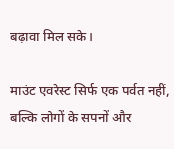बढ़ावा मिल सके।

माउंट एवरेस्ट सिर्फ एक पर्वत नहीं, बल्कि लोगों के सपनों और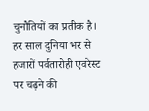चुनौतियों का प्रतीक है। हर साल दुनिया भर से हजारों पर्वतारोही एवरेस्ट पर चढ़ने की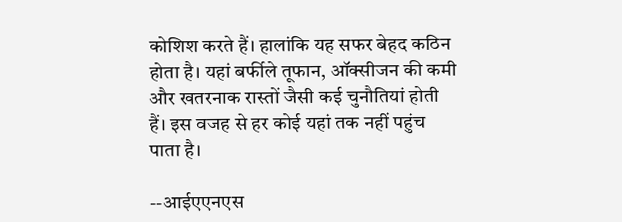कोशिश करते हैं। हालांकि यह सफर बेहद कठिन होता है। यहां बर्फीले तूफान, ऑक्सीजन की कमी और खतरनाक रास्तों जैसी कई चुनौतियां होती हैं। इस वजह से हर कोई यहां तक नहीं पहुंच पाता है।

--आईएएनएस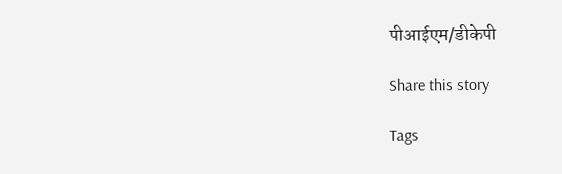पीआईएम/डीकेपी

Share this story

Tags